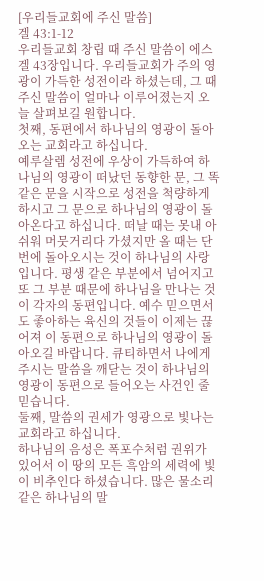[우리들교회에 주신 말씀]
겔 43:1-12
우리들교회 창립 때 주신 말씀이 에스겔 43장입니다. 우리들교회가 주의 영광이 가득한 성전이라 하셨는데, 그 때 주신 말씀이 얼마나 이루어졌는지 오늘 살펴보길 원합니다.
첫째, 동편에서 하나님의 영광이 돌아오는 교회라고 하십니다.
예루살렘 성전에 우상이 가득하여 하나님의 영광이 떠났던 동향한 문, 그 똑같은 문을 시작으로 성전을 척량하게 하시고 그 문으로 하나님의 영광이 돌아온다고 하십니다. 떠날 때는 못내 아쉬워 머뭇거리다 가셨지만 올 때는 단번에 돌아오시는 것이 하나님의 사랑입니다. 평생 같은 부분에서 넘어지고 또 그 부분 때문에 하나님을 만나는 것이 각자의 동편입니다. 예수 믿으면서도 좋아하는 육신의 것들이 이제는 끊어져 이 동편으로 하나님의 영광이 돌아오길 바랍니다. 큐티하면서 나에게 주시는 말씀을 깨닫는 것이 하나님의 영광이 동편으로 들어오는 사건인 줄 믿습니다.
둘째, 말씀의 권세가 영광으로 빛나는 교회라고 하십니다.
하나님의 음성은 폭포수처럼 권위가 있어서 이 땅의 모든 흑암의 세력에 빛이 비추인다 하셨습니다. 많은 물소리 같은 하나님의 말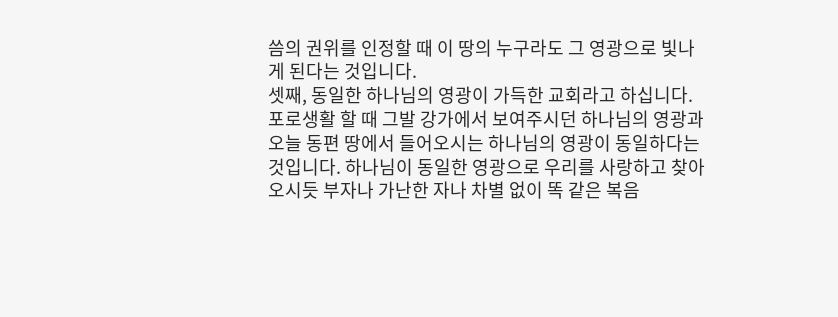씀의 권위를 인정할 때 이 땅의 누구라도 그 영광으로 빛나게 된다는 것입니다.
셋째, 동일한 하나님의 영광이 가득한 교회라고 하십니다.
포로생활 할 때 그발 강가에서 보여주시던 하나님의 영광과 오늘 동편 땅에서 들어오시는 하나님의 영광이 동일하다는 것입니다. 하나님이 동일한 영광으로 우리를 사랑하고 찾아오시듯 부자나 가난한 자나 차별 없이 똑 같은 복음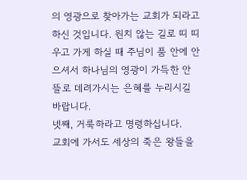의 영광으로 찾아가는 교회가 되라고 하신 것입니다. 원치 않는 길로 띠 띠우고 가게 하실 때 주님이 품 안에 안으셔서 하나님의 영광이 가득한 안뜰로 데려가시는 은혜를 누리시길 바랍니다.
넷째, 거룩하라고 명령하십니다.
교회에 가서도 세상의 죽은 왕들을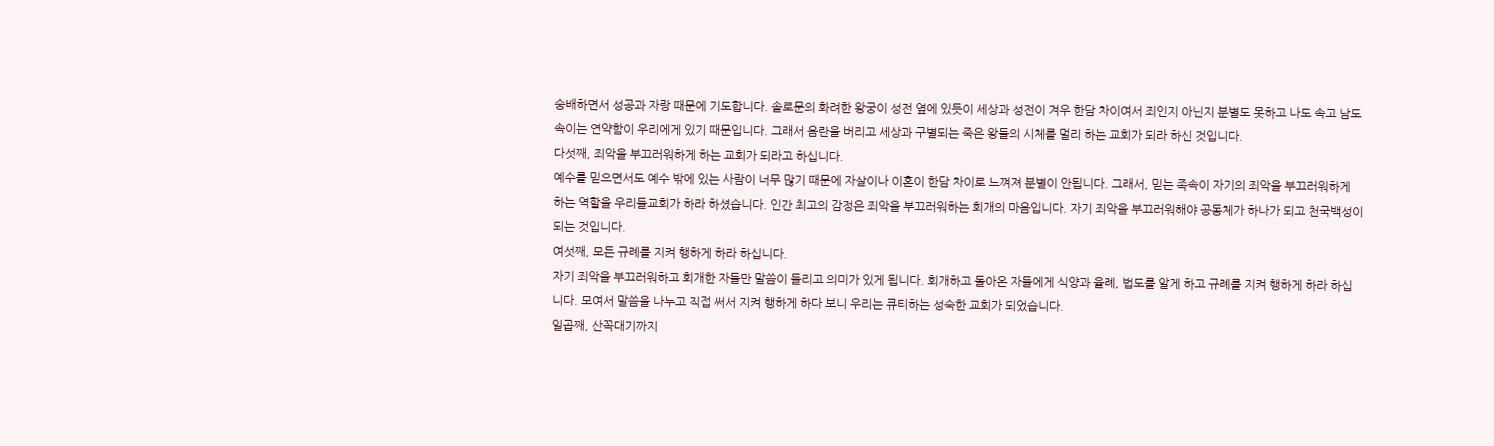숭배하면서 성공과 자랑 때문에 기도합니다. 솔로문의 화려한 왕궁이 성전 옆에 있듯이 세상과 성전이 겨우 한담 차이여서 죄인지 아닌지 분별도 못하고 나도 속고 남도 속이는 연약함이 우리에게 있기 때문입니다. 그래서 음란을 버리고 세상과 구별되는 죽은 왕들의 시체를 멀리 하는 교회가 되라 하신 것입니다.
다섯째, 죄악을 부끄러워하게 하는 교회가 되라고 하십니다.
예수를 믿으면서도 예수 밖에 있는 사람이 너무 많기 때문에 자살이나 이혼이 한담 차이로 느껴져 분별이 안됩니다. 그래서, 믿는 족속이 자기의 죄악을 부끄러워하게 하는 역할을 우리들교회가 하라 하셨습니다. 인간 최고의 감정은 죄악을 부끄러워하는 회개의 마음입니다. 자기 죄악을 부끄러워해야 공동체가 하나가 되고 천국백성이 되는 것입니다.
여섯째, 모든 규례를 지켜 행하게 하라 하십니다.
자기 죄악을 부끄러워하고 회개한 자들만 말씀이 들리고 의미가 있게 됩니다. 회개하고 돌아온 자들에게 식양과 율례, 법도를 알게 하고 규례를 지켜 행하게 하라 하십니다. 모여서 말씀을 나누고 직접 써서 지켜 행하게 하다 보니 우리는 큐티하는 성숙한 교회가 되었습니다.
일곱째, 산꼭대기까지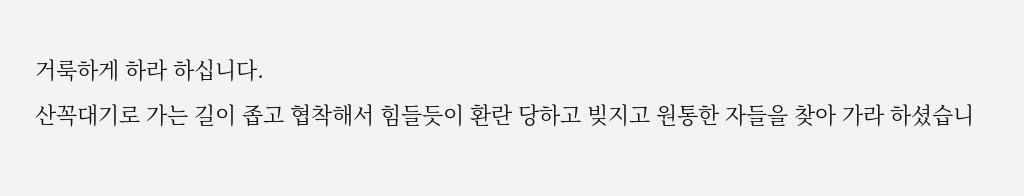거룩하게 하라 하십니다.
산꼭대기로 가는 길이 좁고 협착해서 힘들듯이 환란 당하고 빚지고 원통한 자들을 찾아 가라 하셨습니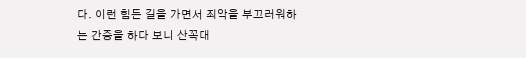다. 이런 힘든 길을 가면서 죄악을 부끄러워하는 간증을 하다 보니 산꼭대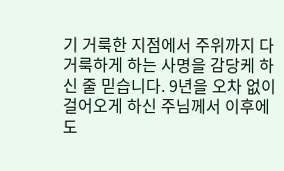기 거룩한 지점에서 주위까지 다 거룩하게 하는 사명을 감당케 하신 줄 믿습니다. 9년을 오차 없이 걸어오게 하신 주님께서 이후에도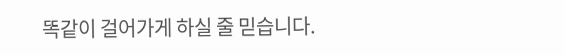똑같이 걸어가게 하실 줄 믿습니다.